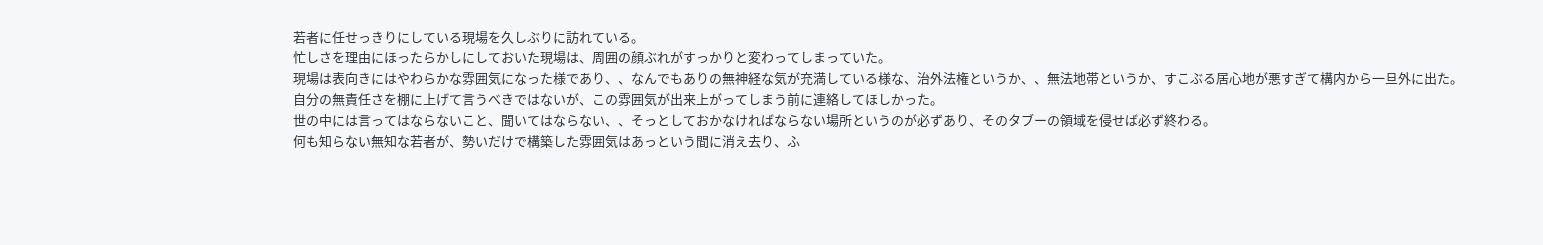若者に任せっきりにしている現場を久しぶりに訪れている。
忙しさを理由にほったらかしにしておいた現場は、周囲の顔ぶれがすっかりと変わってしまっていた。
現場は表向きにはやわらかな雰囲気になった様であり、、なんでもありの無神経な気が充満している様な、治外法権というか、、無法地帯というか、すこぶる居心地が悪すぎて構内から一旦外に出た。
自分の無責任さを棚に上げて言うべきではないが、この雰囲気が出来上がってしまう前に連絡してほしかった。
世の中には言ってはならないこと、聞いてはならない、、そっとしておかなければならない場所というのが必ずあり、そのタブーの領域を侵せば必ず終わる。
何も知らない無知な若者が、勢いだけで構築した雰囲気はあっという間に消え去り、ふ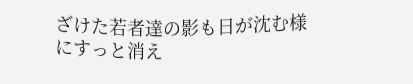ざけた若者達の影も日が沈む様にすっと消え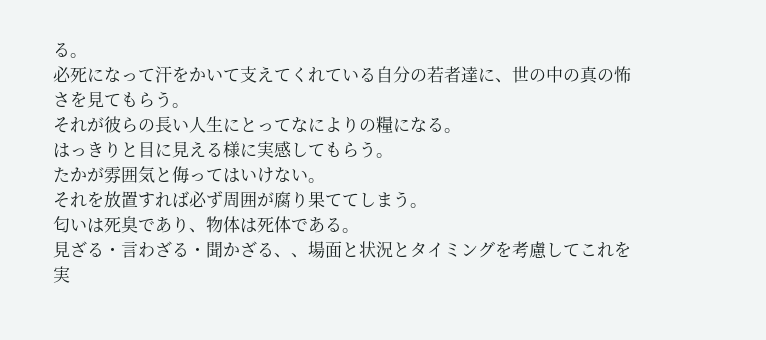る。
必死になって汗をかいて支えてくれている自分の若者達に、世の中の真の怖さを見てもらう。
それが彼らの長い人生にとってなによりの糧になる。
はっきりと目に見える様に実感してもらう。
たかが雰囲気と侮ってはいけない。
それを放置すれば必ず周囲が腐り果ててしまう。
匂いは死臭であり、物体は死体である。
見ざる・言わざる・聞かざる、、場面と状況とタイミングを考慮してこれを実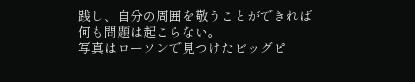践し、自分の周囲を敬うことができれば何も問題は起こらない。
写真はローソンで見つけたビッグピ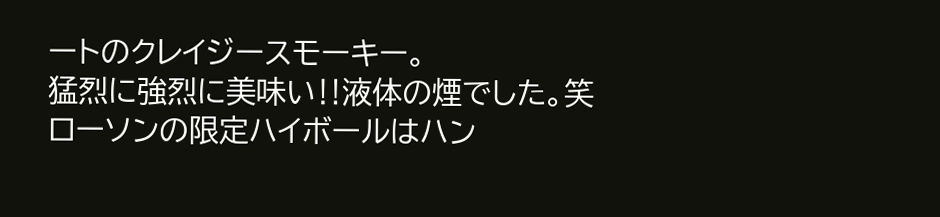ートのクレイジースモーキー。
猛烈に強烈に美味い‼液体の煙でした。笑
ローソンの限定ハイボールはハン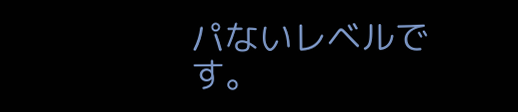パないレベルです。